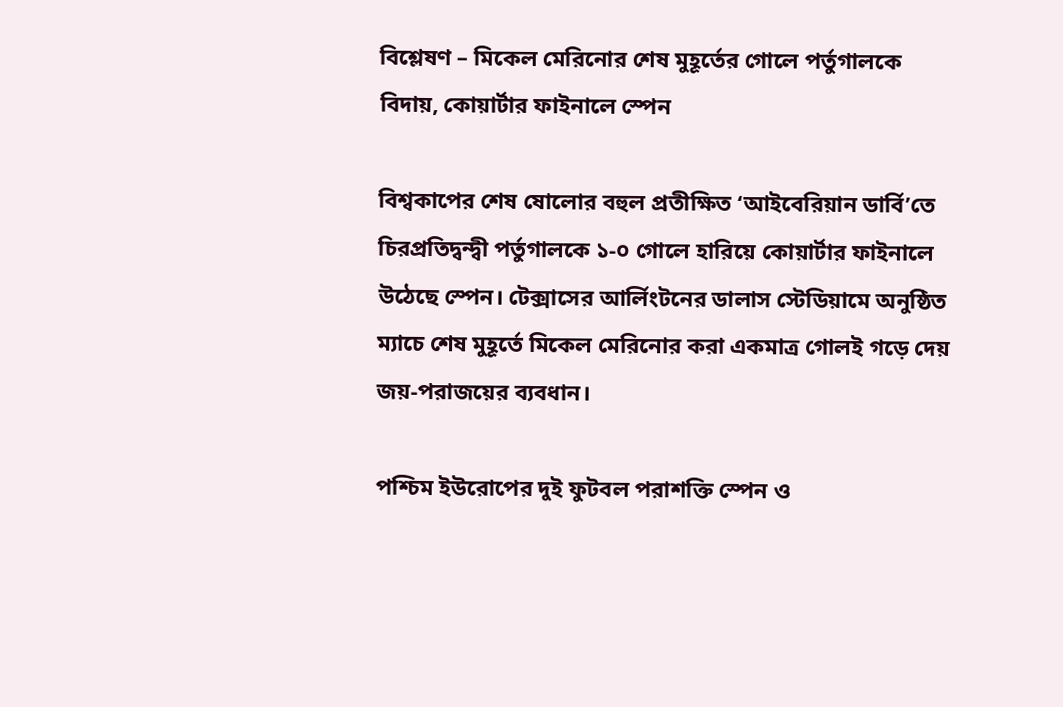বিশ্লেষণ – মিকেল মেরিনোর শেষ মুহূর্তের গোলে পর্তুগালকে বিদায়, কোয়ার্টার ফাইনালে স্পেন

বিশ্বকাপের শেষ ষোলোর বহুল প্রতীক্ষিত ‘আইবেরিয়ান ডার্বি’তে চিরপ্রতিদ্বন্দ্বী পর্তুগালকে ১-০ গোলে হারিয়ে কোয়ার্টার ফাইনালে উঠেছে স্পেন। টেক্সাসের আর্লিংটনের ডালাস স্টেডিয়ামে অনুষ্ঠিত ম্যাচে শেষ মুহূর্তে মিকেল মেরিনোর করা একমাত্র গোলই গড়ে দেয় জয়-পরাজয়ের ব্যবধান।

পশ্চিম ইউরোপের দুই ফুটবল পরাশক্তি স্পেন ও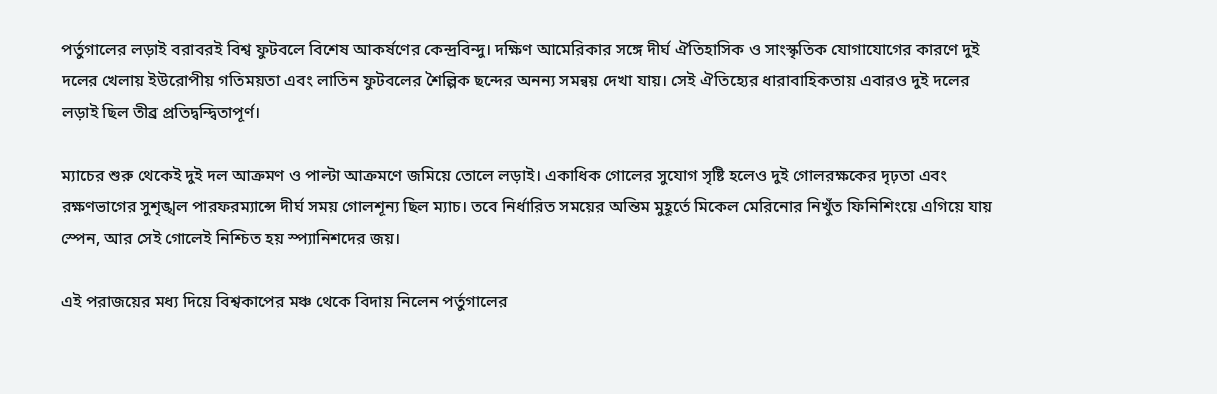পর্তুগালের লড়াই বরাবরই বিশ্ব ফুটবলে বিশেষ আকর্ষণের কেন্দ্রবিন্দু। দক্ষিণ আমেরিকার সঙ্গে দীর্ঘ ঐতিহাসিক ও সাংস্কৃতিক যোগাযোগের কারণে দুই দলের খেলায় ইউরোপীয় গতিময়তা এবং লাতিন ফুটবলের শৈল্পিক ছন্দের অনন্য সমন্বয় দেখা যায়। সেই ঐতিহ্যের ধারাবাহিকতায় এবারও দুই দলের লড়াই ছিল তীব্র প্রতিদ্বন্দ্বিতাপূর্ণ।

ম্যাচের শুরু থেকেই দুই দল আক্রমণ ও পাল্টা আক্রমণে জমিয়ে তোলে লড়াই। একাধিক গোলের সুযোগ সৃষ্টি হলেও দুই গোলরক্ষকের দৃঢ়তা এবং রক্ষণভাগের সুশৃঙ্খল পারফরম্যান্সে দীর্ঘ সময় গোলশূন্য ছিল ম্যাচ। তবে নির্ধারিত সময়ের অন্তিম মুহূর্তে মিকেল মেরিনোর নিখুঁত ফিনিশিংয়ে এগিয়ে যায় স্পেন, আর সেই গোলেই নিশ্চিত হয় স্প্যানিশদের জয়।

এই পরাজয়ের মধ্য দিয়ে বিশ্বকাপের মঞ্চ থেকে বিদায় নিলেন পর্তুগালের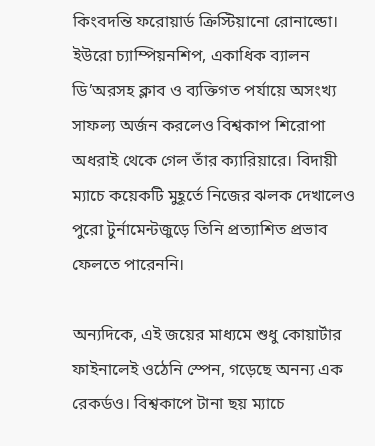কিংবদন্তি ফরোয়ার্ড ক্রিস্টিয়ানো রোনাল্ডো। ইউরো চ্যাম্পিয়নশিপ, একাধিক ব্যালন ডি’অরসহ ক্লাব ও ব্যক্তিগত পর্যায়ে অসংখ্য সাফল্য অর্জন করলেও বিশ্বকাপ শিরোপা অধরাই থেকে গেল তাঁর ক্যারিয়ারে। বিদায়ী ম্যাচে কয়েকটি মুহূর্তে নিজের ঝলক দেখালেও পুরো টুর্নামেন্টজুড়ে তিনি প্রত্যাশিত প্রভাব ফেলতে পারেননি।

অন্যদিকে, এই জয়ের মাধ্যমে শুধু কোয়ার্টার ফাইনালেই ওঠেনি স্পেন, গড়েছে অনন্য এক রেকর্ডও। বিশ্বকাপে টানা ছয় ম্যাচে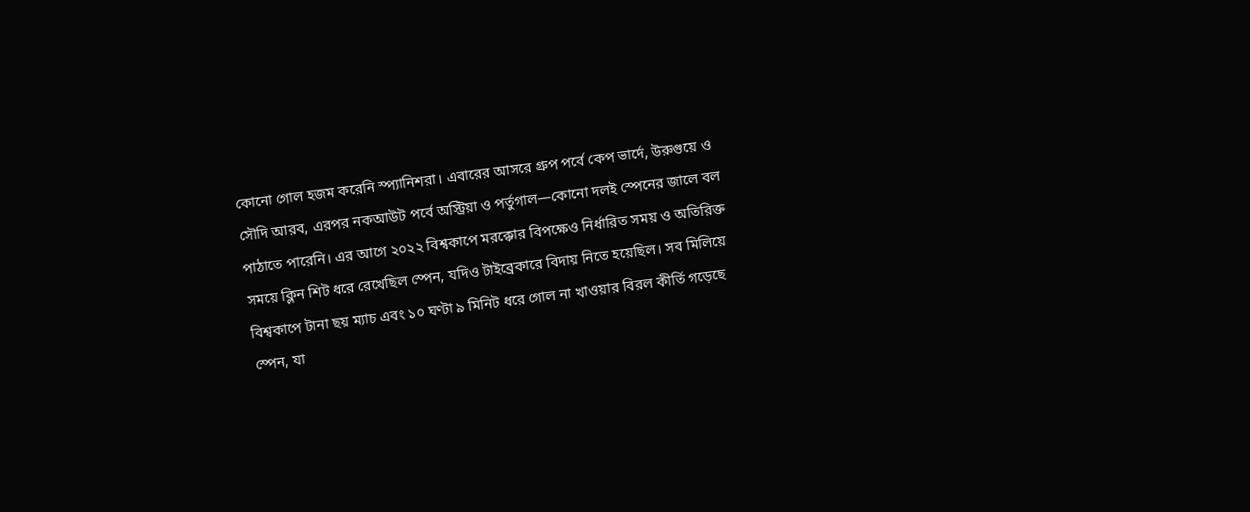কোনো গোল হজম করেনি স্প্যানিশরা। এবারের আসরে গ্রুপ পর্বে কেপ ভার্দে, উরুগুয়ে ও সৌদি আরব, এরপর নকআউট পর্বে অস্ট্রিয়া ও পর্তুগাল—কোনো দলই স্পেনের জালে বল পাঠাতে পারেনি। এর আগে ২০২২ বিশ্বকাপে মরক্কোর বিপক্ষেও নির্ধারিত সময় ও অতিরিক্ত সময়ে ক্লিন শিট ধরে রেখেছিল স্পেন, যদিও টাইব্রেকারে বিদায় নিতে হয়েছিল। সব মিলিয়ে বিশ্বকাপে টানা ছয় ম্যাচ এবং ১০ ঘণ্টা ৯ মিনিট ধরে গোল না খাওয়ার বিরল কীর্তি গড়েছে স্পেন, যা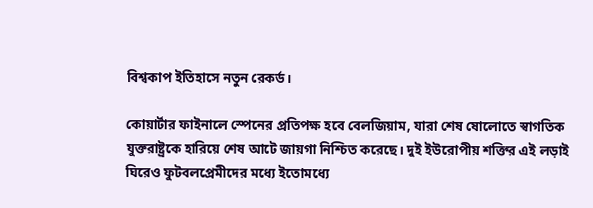বিশ্বকাপ ইতিহাসে নতুন রেকর্ড।

কোয়ার্টার ফাইনালে স্পেনের প্রতিপক্ষ হবে বেলজিয়াম, যারা শেষ ষোলোতে স্বাগতিক যুক্তরাষ্ট্রকে হারিয়ে শেষ আটে জায়গা নিশ্চিত করেছে। দুই ইউরোপীয় শক্তির এই লড়াই ঘিরেও ফুটবলপ্রেমীদের মধ্যে ইতোমধ্যে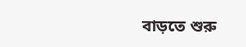বাড়তে শুরু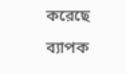করেছে ব্যাপক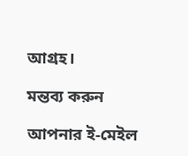আগ্রহ।

মন্তব্য করুন

আপনার ই-মেইল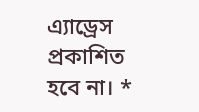এ্যাড্রেস প্রকাশিত হবে না। *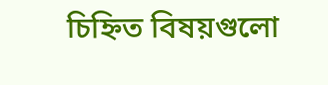চিহ্নিত বিষয়গুলো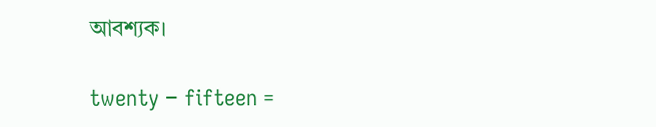আবশ্যক।

twenty − fifteen =